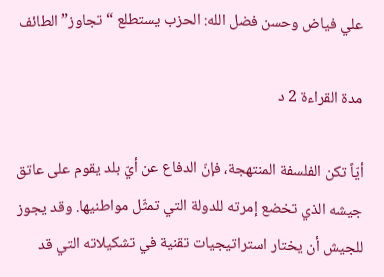علي فياض وحسن فضل الله: الحزب يستطلع “تجاوز” الطائف

مدة القراءة 2 د

أيّاً تكن الفلسفة المنتهجة، فإنّ الدفاع عن أيّ بلد يقوم على عاتق جيشه الذي تخضع إمرته للدولة التي تمثّل مواطنيها. وقد يجوز للجيش أن يختار استراتيجيات تقنية في تشكيلاته التي قد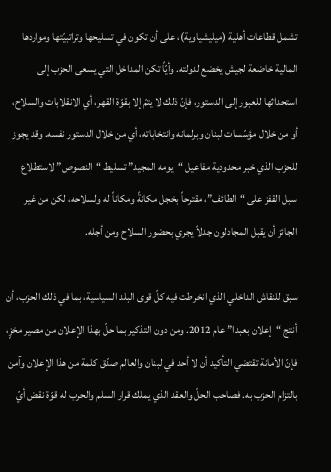تشمل قطاعات أهلية (ميليشياوية)، على أن تكون في تسليحها وتراتبيّتها ومواردها المالية خاضعة لجيش يخضع لدولته. وأيّاً تكن المداخل التي يسعى الحزب إلى استحداثها للعبور إلى الدستور، فإنّ ذلك لا يتمّ إلا بقوّة القهر، أي الانقلابات والسلاح، أو من خلال مؤسّسات لبنان وبرلمانه وانتخاباته، أي من خلال الدستور نفسه. وقد يجوز للحزب الذي خبر محدودية مفاعيل “يومه المجيد” تسليط “النصوص” لاستطلاع سبل القفز على “الطائف”، مقترحاً بخجل مكانةً ومكاناً له ولسلاحه، لكن من غير الجائز أن يقبل المجادلون جدلاً يجري بحضور السلاح ومن أجله.

سبق للنقاش الداخلي الذي انخرطت فيه كلّ قوى البلد السياسية، بما في ذلك الحزب، أن أنتج “إعلان بعبدا” عام 2012. ومن دون التذكير بما حلّ بهذا الإعلان من مصير مخزٍ، فإنّ الأمانة تقتضي التأكيد أن لا أحد في لبنان والعالم صدّق كلمة من هذا الإعلان وآمن بالتزام الحزب به. فصاحب الحلّ والعقد الذي يملك قرار السلم والحرب له قوّة نقض أيّ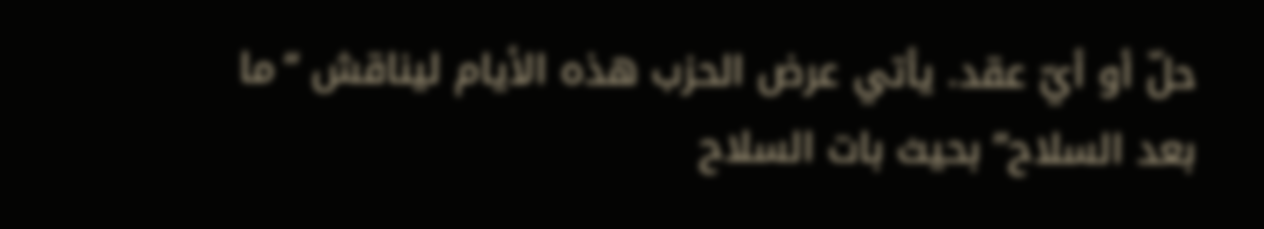حلّ أو أيّ عقد. يأتي عرض الحزب هذه الأيام ليناقش “ما بعد السلاح” بحيث بات السلاح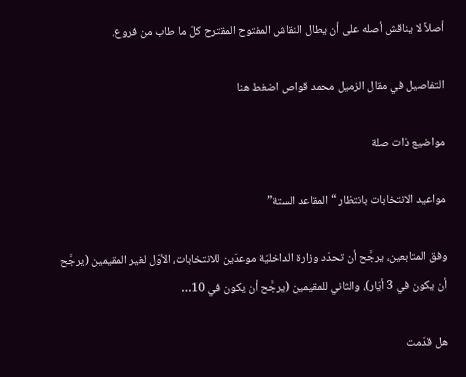أصلاً لا يناقش أصله على أن يطال النقاش المفتوح المقترح كلّ ما طاب من فروع.

التفاصيل في مقال الزميل محمد قواص اضغط هنا

مواضيع ذات صلة

مواعيد الانتخابات بانتظار “المقاعد الستة”

وفق المتابعين، يرجَّح أن تحدّد وزارة الداخليّة موعدَين للانتخابات، الأوّل لغير المقيمين (يرجَّح أن يكون في 3 أيّار)، والثاني للمقيمين (يرجَّح أن يكون في 10…

هل قدّمت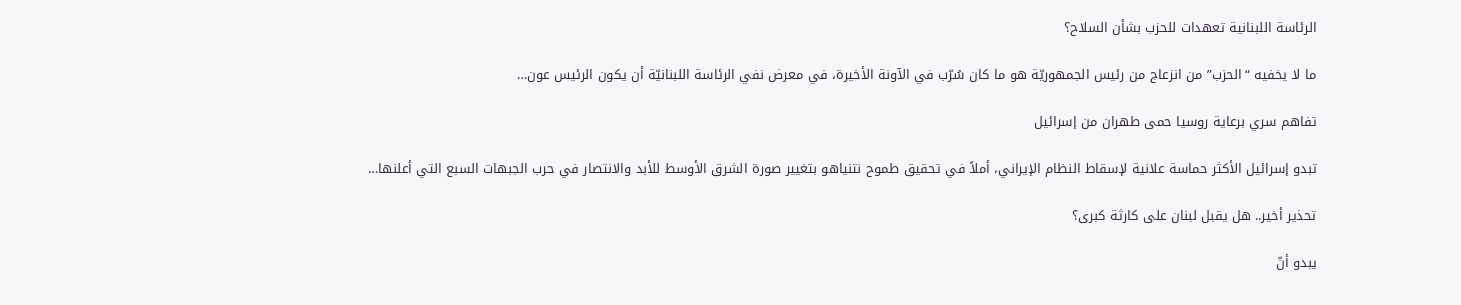الرئاسة اللبنانية تعهدات للحزب بشأن السلاح؟

ما لا يخفيه “الحزب” من انزعاج من رئيس الجمهوريّة هو ما كان سُرّب في الآونة الأخيرة، في معرض نفي الرئاسة اللبنانيّة أن يكون الرئيس عون…

تفاهم سري برعاية روسيا حمى طهران من إسرائيل

تبدو إسرائيل الأكثر حماسة علانية لإسقاط النظام الإيراني، أملاً في تحقيق طموح نتنياهو بتغيير صورة الشرق الأوسط للأبد والانتصار في حرب الجبهات السبع التي أعلنها…

تحذير أخير.. هل يقبل لبنان على كارثة كبرى؟

يبدو أنّ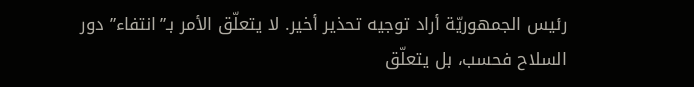رئيس الجمهوريّة أراد توجيه تحذير أخير. لا يتعلّق الأمر بـ”انتفاء” دور السلاح فحسب، بل يتعلّق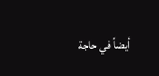أيضاً في حاجة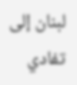لبنان إلى تفادي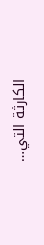الكارثة التي…